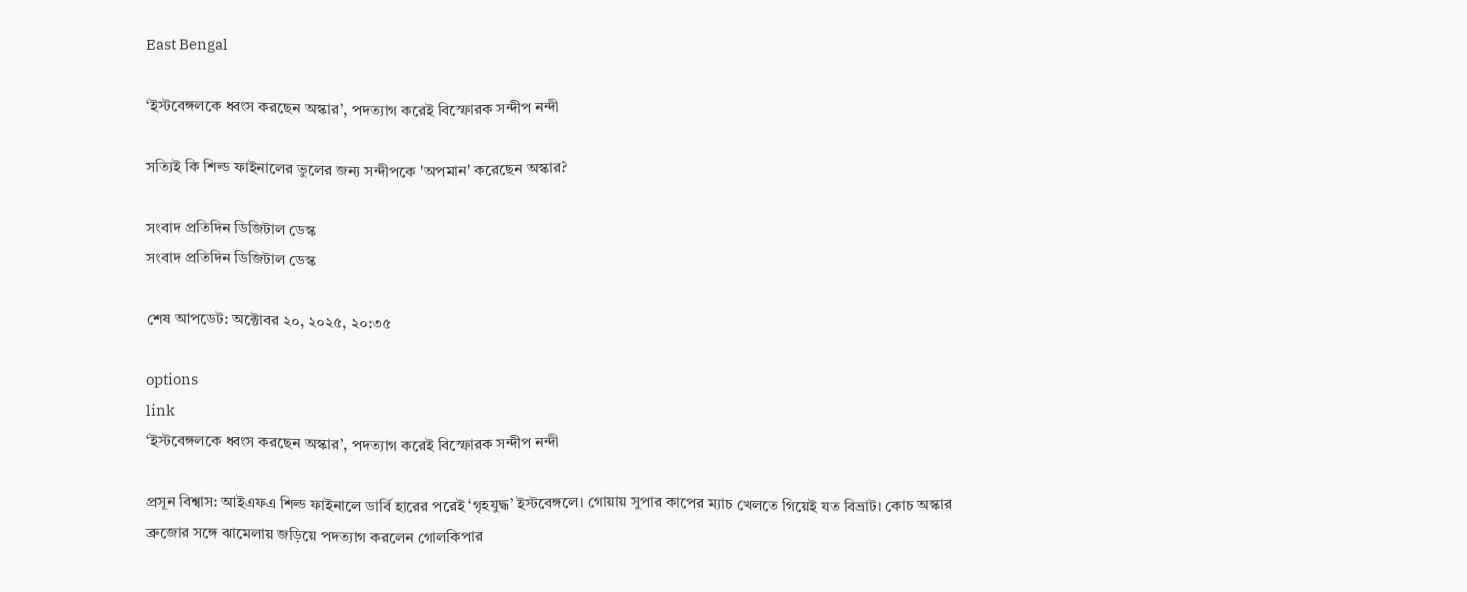East Bengal

‘ইস্টবেঙ্গলকে ধ্বংস করছেন অস্কার’, পদত্যাগ করেই বিস্ফোরক সন্দীপ নন্দী

সত্যিই কি শিল্ড ফাইনালের ভুলের জন্য সন্দীপকে 'অপমান' করেছেন অস্কার?

সংবাদ প্রতিদিন ডিজিটাল ডেস্ক
সংবাদ প্রতিদিন ডিজিটাল ডেস্ক

শেষ আপডেট: অক্টোবর ২০, ২০২৫, ২০:৩৫

options
link
‘ইস্টবেঙ্গলকে ধ্বংস করছেন অস্কার’, পদত্যাগ করেই বিস্ফোরক সন্দীপ নন্দী

প্রসূন বিশ্বাস: আইএফএ শিল্ড ফাইনালে ডার্বি হারের পরেই ‘গৃহযুদ্ধ’ ইস্টবেঙ্গলে। গোয়ায় সুপার কাপের ম্যাচ খেলতে গিয়েই যত বিভ্রাট। কোচ অস্কার ব্রুজোর সঙ্গে ঝামেলায় জড়িয়ে পদত্যাগ করলেন গোলকিপার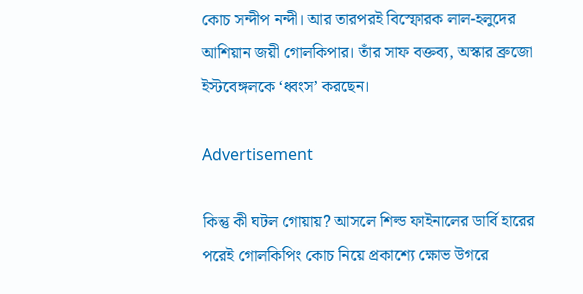কোচ সন্দীপ নন্দী। আর তারপরই বিস্ফোরক লাল-হলুদের আশিয়ান জয়ী গোলকিপার। তাঁর সাফ বক্তব্য, অস্কার ব্রুজো ইস্টবেঙ্গলকে ‘ধ্বংস’ করছেন।

Advertisement

কিন্তু কী ঘটল গোয়ায়? আসলে শিল্ড ফাইনালের ডার্বি হারের পরেই গোলকিপিং কোচ নিয়ে প্রকাশ্যে ক্ষোভ উগরে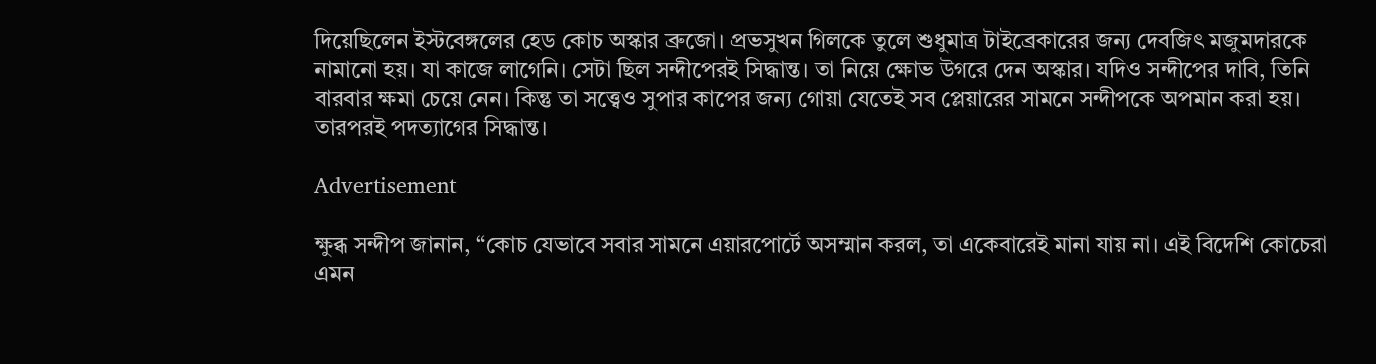দিয়েছিলেন ইস্টবেঙ্গলের হেড কোচ অস্কার ব্রুজো। প্রভসুখন গিলকে তুলে শুধুমাত্র টাইব্রেকারের জন্য দেবজিৎ মজুমদারকে নামানো হয়। যা কাজে লাগেনি। সেটা ছিল সন্দীপেরই সিদ্ধান্ত। তা নিয়ে ক্ষোভ উগরে দেন অস্কার। যদিও সন্দীপের দাবি, তিনি বারবার ক্ষমা চেয়ে নেন। কিন্তু তা সত্ত্বেও সুপার কাপের জন্য গোয়া যেতেই সব প্লেয়ারের সামনে সন্দীপকে অপমান করা হয়। তারপরই পদত্যাগের সিদ্ধান্ত।

Advertisement

ক্ষুব্ধ সন্দীপ জানান, “কোচ যেভাবে সবার সামনে এয়ারপোর্টে অসম্মান করল, তা একেবারেই মানা যায় না। এই বিদেশি কোচেরা এমন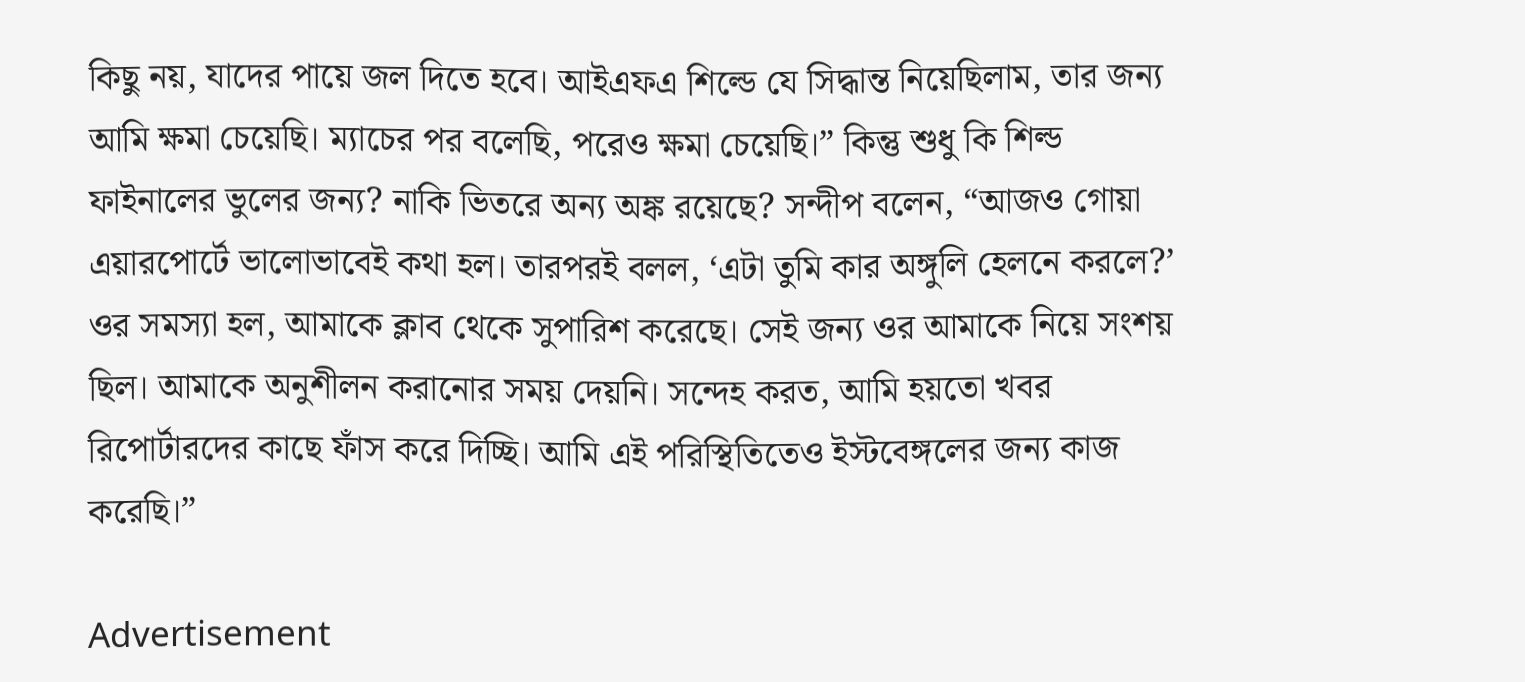কিছু নয়, যাদের পায়ে জল দিতে হবে। আইএফএ শিল্ডে যে সিদ্ধান্ত নিয়েছিলাম, তার জন্য আমি ক্ষমা চেয়েছি। ম্যাচের পর বলেছি, পরেও ক্ষমা চেয়েছি।” কিন্তু শুধু কি শিল্ড ফাইনালের ভুলের জন্য? নাকি ভিতরে অন্য অঙ্ক রয়েছে? সন্দীপ বলেন, “আজও গোয়া এয়ারপোর্টে ভালোভাবেই কথা হল। তারপরই বলল, ‘এটা তুমি কার অঙ্গুলি হেলনে করলে?’ ওর সমস্যা হল, আমাকে ক্লাব থেকে সুপারিশ করেছে। সেই জন্য ওর আমাকে নিয়ে সংশয় ছিল। আমাকে অনুশীলন করানোর সময় দেয়নি। সন্দেহ করত, আমি হয়তো খবর রিপোর্টারদের কাছে ফাঁস করে দিচ্ছি। আমি এই পরিস্থিতিতেও ইস্টবেঙ্গলের জন্য কাজ করেছি।”

Advertisement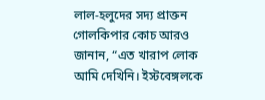লাল-হলুদের সদ্য প্রাক্তন গোলকিপার কোচ আরও জানান, “এত খারাপ লোক আমি দেখিনি। ইস্টবেঙ্গলকে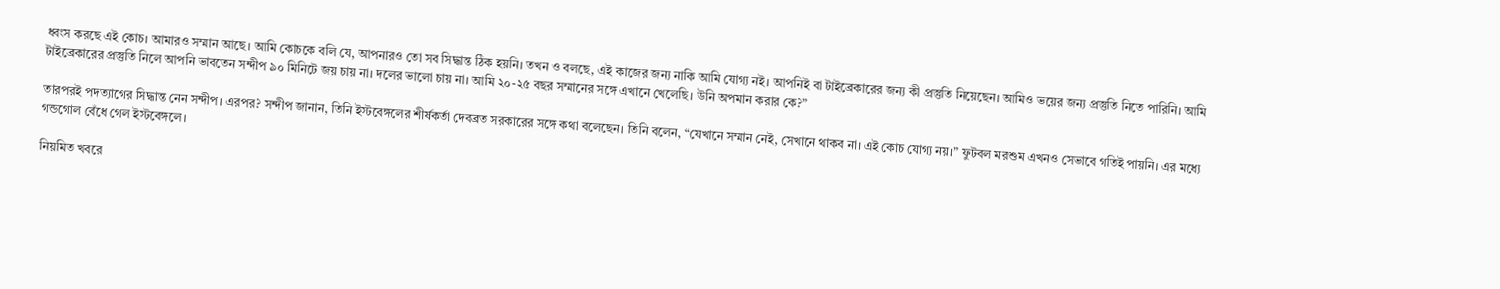ধ্বংস করছে এই কোচ। আমারও সম্মান আছে। আমি কোচকে বলি যে, আপনারও তো সব সিদ্ধান্ত ঠিক হয়নি। তখন ও বলছে, এই কাজের জন্য নাকি আমি যোগ্য নই। আপনিই বা টাইব্রেকারের জন্য কী প্রস্তুতি নিয়েছেন। আমিও ভয়ের জন্য প্রস্তুতি নিতে পারিনি। আমি টাইব্রেকারের প্রস্তুতি নিলে আপনি ভাবতেন সন্দীপ ৯০ মিনিটে জয় চায় না। দলের ভালো চায় না। আমি ২০-২৫ বছর সম্মানের সঙ্গে এখানে খেলেছি। উনি অপমান করার কে?”

তারপরই পদত্যাগের সিদ্ধান্ত নেন সন্দীপ। এরপর? সন্দীপ জানান, তিনি ইস্টবেঙ্গলের শীর্ষকর্তা দেবব্রত সরকারের সঙ্গে কথা বলেছেন। তিনি বলেন, “যেখানে সম্মান নেই, সেখানে থাকব না। এই কোচ যোগ্য নয়।” ফুটবল মরশুম এখনও সেভাবে গতিই পায়নি। এর মধ্যে গন্ডগোল বেঁধে গেল ইস্টবেঙ্গলে।

নিয়মিত খবরে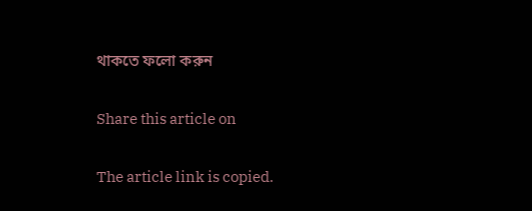থাকতে ফলো করুন

Share this article on

The article link is copied.